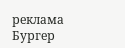реклама
Бургер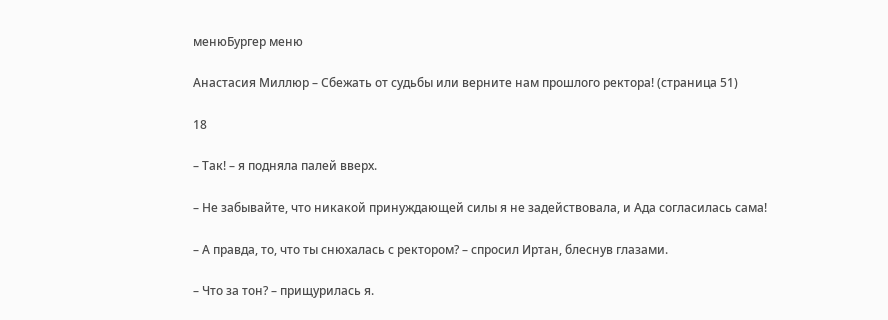менюБургер меню

Анастасия Миллюр – Сбежать от судьбы или верните нам прошлого ректора! (страница 51)

18

– Так! – я подняла палей вверх.

– Не забывайте, что никакой принуждающей силы я не задействовала, и Ада согласилась сама!

– А правда, то, что ты снюхалась с ректором? – спросил Иртан, блеснув глазами.

– Что за тон? – прищурилась я.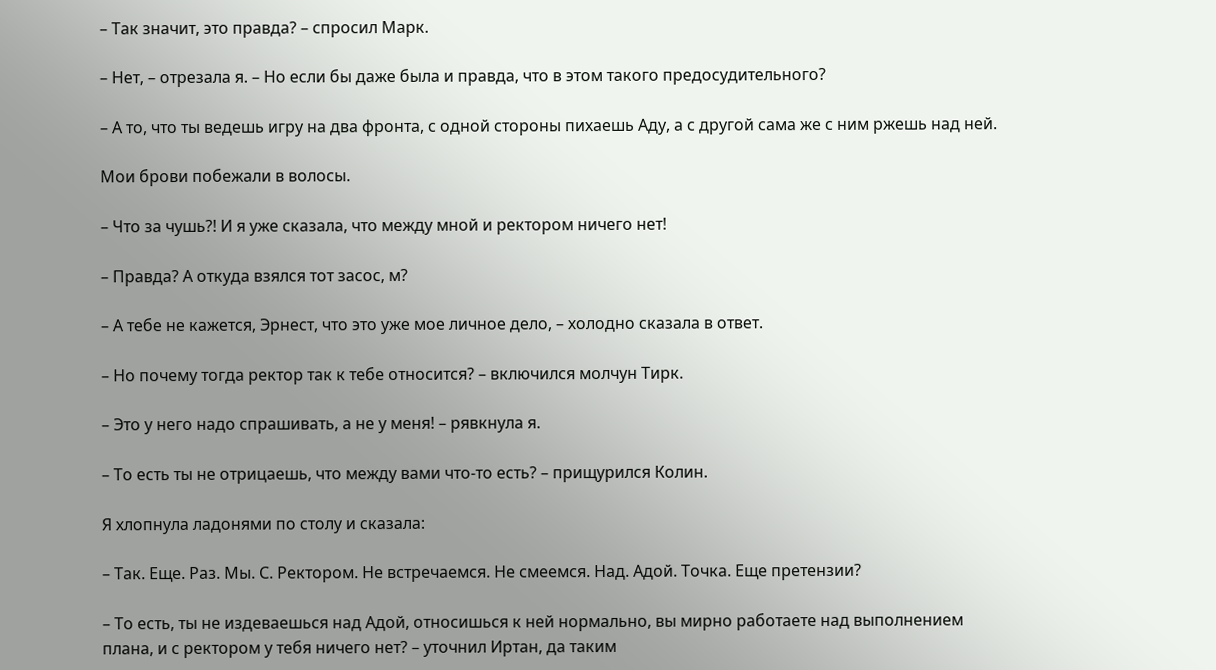– Так значит, это правда? – спросил Марк.

– Нет, – отрезала я. – Но если бы даже была и правда, что в этом такого предосудительного?

– А то, что ты ведешь игру на два фронта, с одной стороны пихаешь Аду, а с другой сама же с ним ржешь над ней.

Мои брови побежали в волосы.

– Что за чушь?! И я уже сказала, что между мной и ректором ничего нет!

– Правда? А откуда взялся тот засос, м?

– А тебе не кажется, Эрнест, что это уже мое личное дело, – холодно сказала в ответ.

– Но почему тогда ректор так к тебе относится? – включился молчун Тирк.

– Это у него надо спрашивать, а не у меня! – рявкнула я.

– То есть ты не отрицаешь, что между вами что-то есть? – прищурился Колин.

Я хлопнула ладонями по столу и сказала:

– Так. Еще. Раз. Мы. С. Ректором. Не встречаемся. Не смеемся. Над. Адой. Точка. Еще претензии?

– То есть, ты не издеваешься над Адой, относишься к ней нормально, вы мирно работаете над выполнением плана, и с ректором у тебя ничего нет? – уточнил Иртан, да таким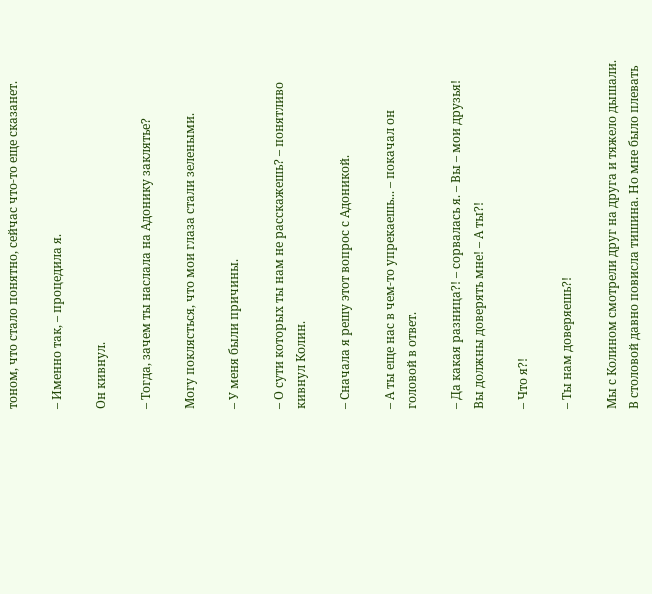тоном, что стало понятно, сейчас что-то еще сказанет.

– Именно так, – процедила я.

Он кивнул.

– Тогда, зачем ты наслала на Адонику заклятье?

Могу поклясться, что мои глаза стали зелеными.

– У меня были причины.

– О сути которых ты нам не расскажешь? – понятливо кивнул Колин.

– Сначала я решу этот вопрос с Адоникой.

– А ты еще нас в чем-то упрекаешь... – покачал он головой в ответ.

– Да какая разница?! – сорвалась я. – Вы – мои друзья! Вы должны доверять мне! – А ты?!

– Что я?!

– Ты нам доверяешь?!

Мы с Колином смотрели друг на друга и тяжело дышали. В столовой давно повисла тишина. Но мне было плевать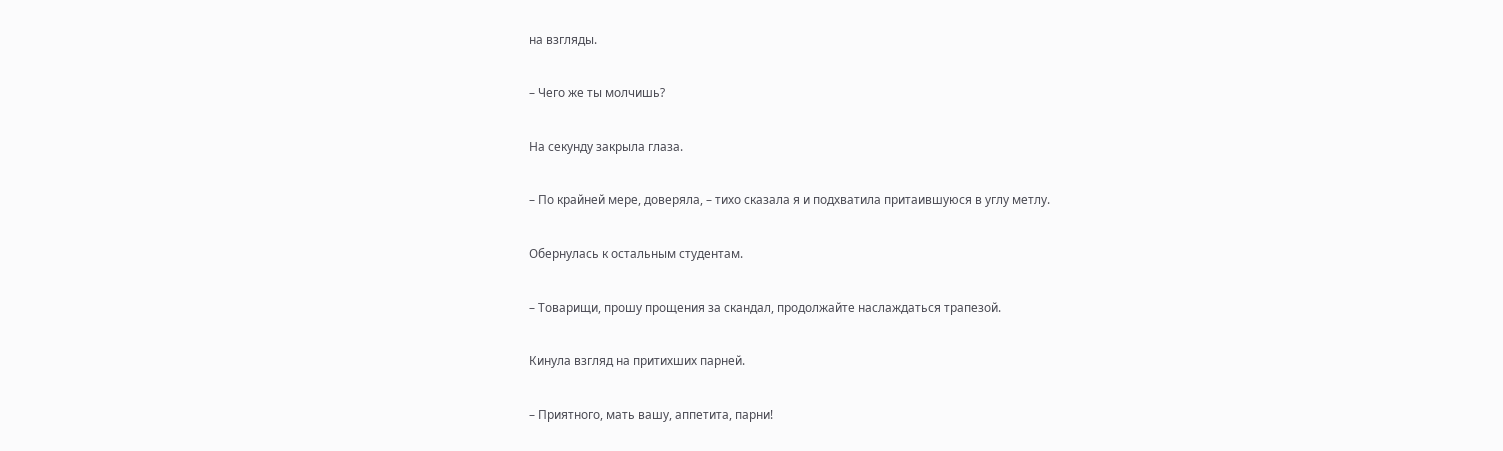на взгляды.

– Чего же ты молчишь?

На секунду закрыла глаза.

– По крайней мере, доверяла, – тихо сказала я и подхватила притаившуюся в углу метлу.

Обернулась к остальным студентам.

– Товарищи, прошу прощения за скандал, продолжайте наслаждаться трапезой.

Кинула взгляд на притихших парней.

– Приятного, мать вашу, аппетита, парни!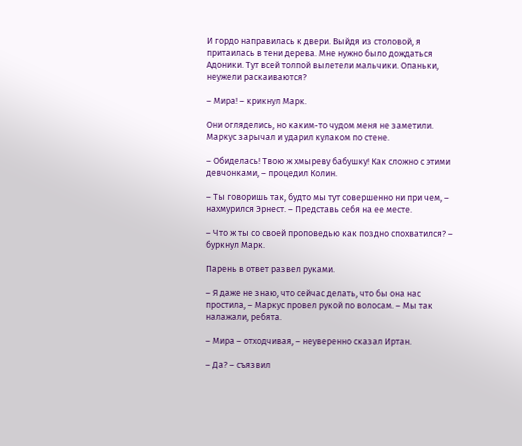И гордо направилась к двери. Выйдя из столовой, я притаилась в тени дерева. Мне нужно было дождаться Адоники. Тут всей толпой вылетели мальчики. Опаньки, неужели раскаиваются?

– Мира! – крикнул Марк.

Они огляделись, но каким-то чудом меня не заметили. Маркус зарычал и ударил кулаком по стене.

– Обиделась! Твою ж хмыреву бабушку! Как сложно с этими девчонками, – процедил Колин.

– Ты говоришь так, будто мы тут совершенно ни при чем, – нахмурился Эрнест. – Представь себя на ее месте.

– Что ж ты со своей проповедью как поздно спохватился? – буркнул Марк.

Парень в ответ развел руками.

– Я даже не знаю, что сейчас делать, что бы она нас простила, – Маркус провел рукой по волосам. – Мы так налажали, ребята.

– Мира – отходчивая, – неуверенно сказал Иртан.

– Да? – съязвил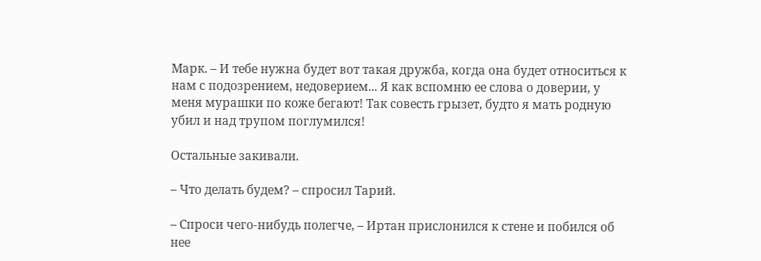Марк. – И тебе нужна будет вот такая дружба, когда она будет относиться к нам с подозрением, недоверием... Я как вспомню ее слова о доверии, у меня мурашки по коже бегают! Так совесть грызет, будто я мать родную убил и над трупом поглумился!

Остальные закивали.

– Что делать будем? – спросил Тарий.

– Спроси чего-нибудь полегче, – Иртан прислонился к стене и побился об нее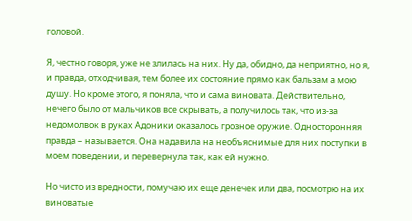головой.

Я, честно говоря, уже не злилась на них. Ну да, обидно, да неприятно, но я, и правда, отходчивая, тем более их состояние прямо как бальзам а мою душу. Но кроме этого, я поняла, что и сама виновата. Действительно, нечего было от мальчиков все скрывать, а получилось так, что из-за недомолвок в руках Адоники оказалось грозное оружие. Односторонняя правда – называется. Она надавила на необъяснимые для них поступки в моем поведении, и перевернула так, как ей нужно.

Но чисто из вредности, помучаю их еще денечек или два, посмотрю на их виноватые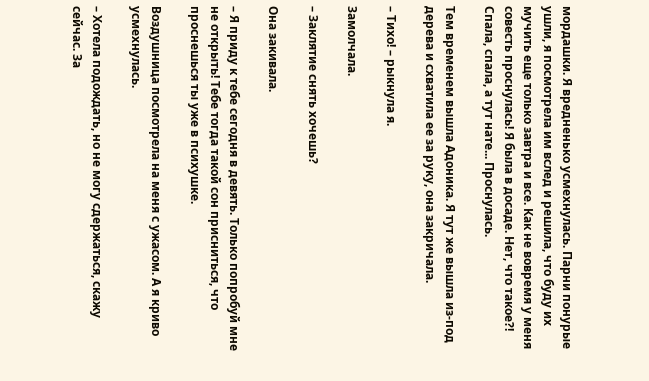мордашки. Я вредненько усмехнулась. Парни понурые ушли, я посмотрела им вслед и решила, что буду их мучить еще только завтра и все. Как не вовремя у меня совесть проснулась! Я была в досаде. Нет, что такое?! Спала, спала, а тут нате... Проснулась.

Тем временем вышла Адоника. Я тут же вышла из-под дерева и схватила ее за руку, она закричала.

– Тихо! – рыкнула я.

Замолчала.

– Заклятие снять хочешь?

Она закивала.

– Я приду к тебе сегодня в девять. Только попробуй мне не открыть! Тебе тогда такой сон присниться, что проснешься ты уже в психушке.

Воздушница посмотрела на меня с ужасом. А я криво усмехнулась.

– Хотела подождать, но не могу сдержаться, скажу сейчас. За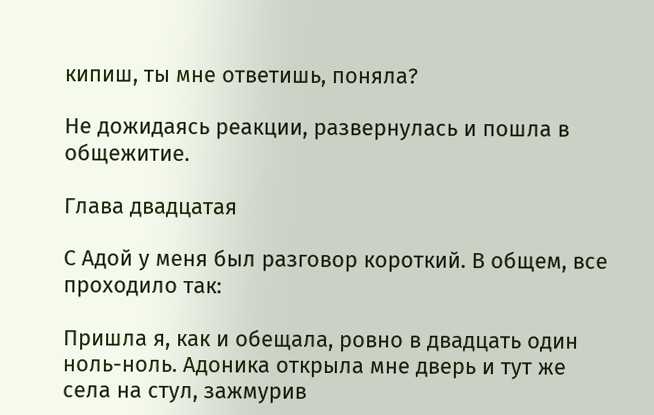кипиш, ты мне ответишь, поняла?

Не дожидаясь реакции, развернулась и пошла в общежитие.

Глава двадцатая

С Адой у меня был разговор короткий. В общем, все проходило так:

Пришла я, как и обещала, ровно в двадцать один ноль-ноль. Адоника открыла мне дверь и тут же села на стул, зажмурив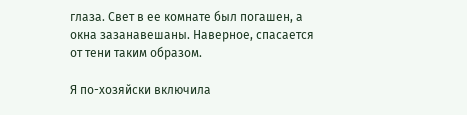глаза. Свет в ее комнате был погашен, а окна зазанавешаны. Наверное, спасается от тени таким образом.

Я по-хозяйски включила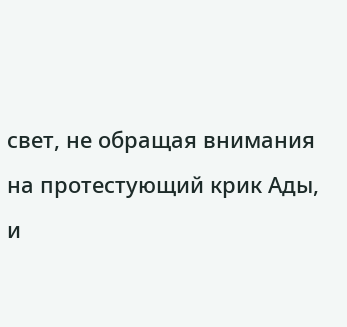свет, не обращая внимания на протестующий крик Ады, и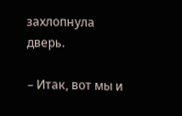захлопнула дверь.

– Итак, вот мы и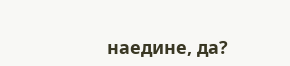наедине, да?